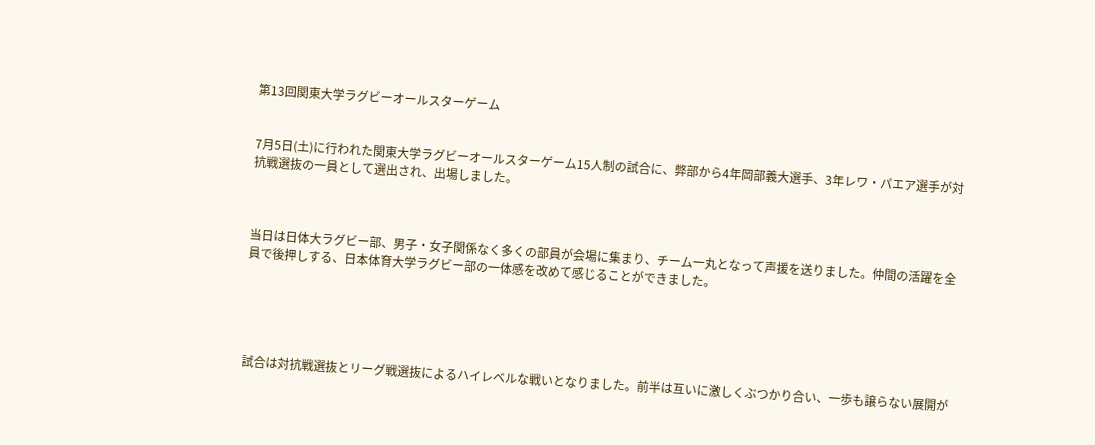第13回関東大学ラグビーオールスターゲーム


7月5日(土)に行われた関東大学ラグビーオールスターゲーム15人制の試合に、弊部から4年岡部義大選手、3年レワ・パエア選手が対抗戦選抜の一員として選出され、出場しました。



当日は日体大ラグビー部、男子・女子関係なく多くの部員が会場に集まり、チーム一丸となって声援を送りました。仲間の活躍を全員で後押しする、日本体育大学ラグビー部の一体感を改めて感じることができました。





試合は対抗戦選抜とリーグ戦選抜によるハイレベルな戦いとなりました。前半は互いに激しくぶつかり合い、一歩も譲らない展開が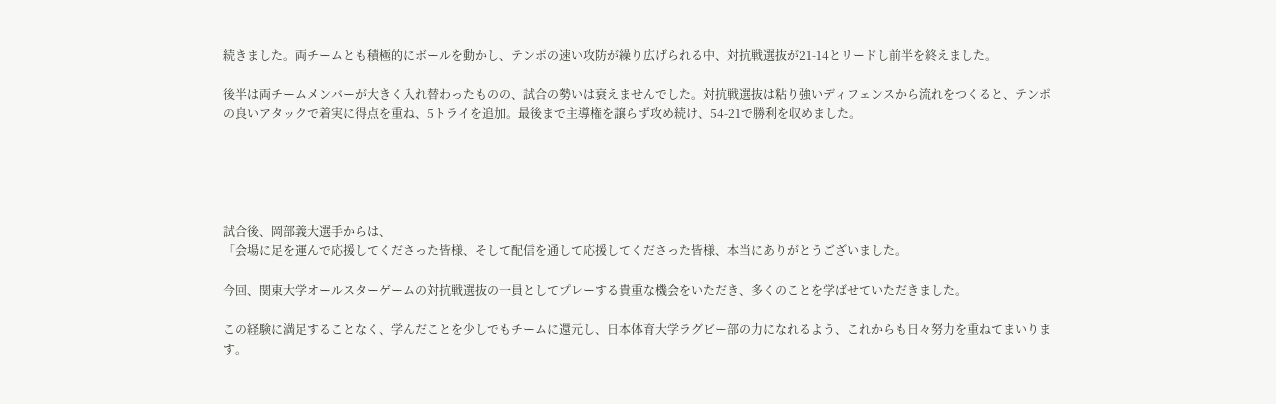続きました。両チームとも積極的にボールを動かし、テンポの速い攻防が繰り広げられる中、対抗戦選抜が21-14とリードし前半を終えました。

後半は両チームメンバーが大きく入れ替わったものの、試合の勢いは衰えませんでした。対抗戦選抜は粘り強いディフェンスから流れをつくると、テンポの良いアタックで着実に得点を重ね、5トライを追加。最後まで主導権を譲らず攻め続け、54-21で勝利を収めました。





試合後、岡部義大選手からは、
「会場に足を運んで応援してくださった皆様、そして配信を通して応援してくださった皆様、本当にありがとうございました。

今回、関東大学オールスターゲームの対抗戦選抜の一員としてプレーする貴重な機会をいただき、多くのことを学ばせていただきました。

この経験に満足することなく、学んだことを少しでもチームに還元し、日本体育大学ラグビー部の力になれるよう、これからも日々努力を重ねてまいります。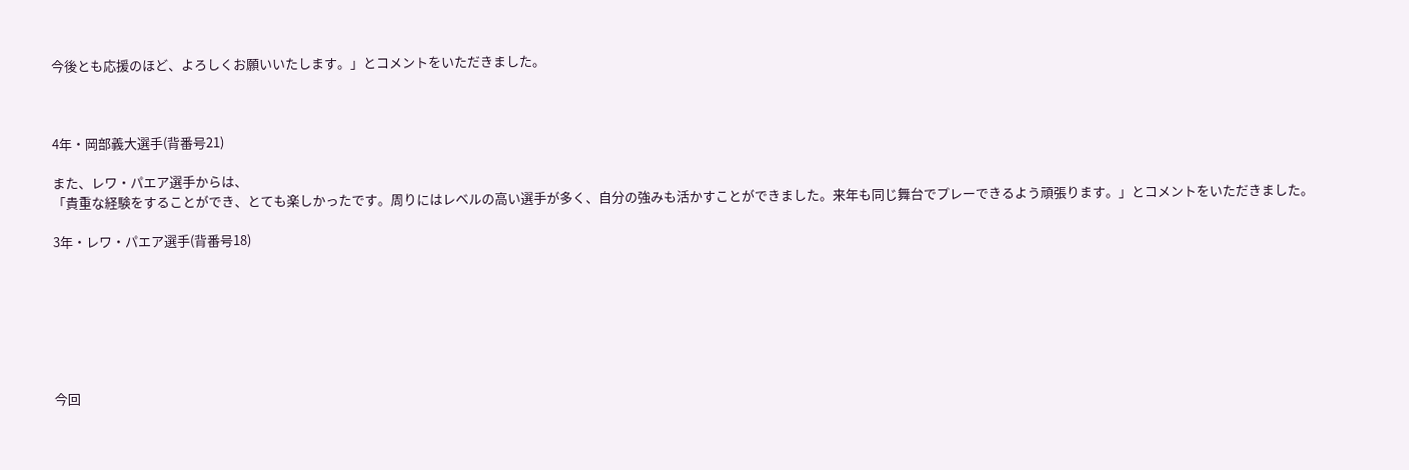今後とも応援のほど、よろしくお願いいたします。」とコメントをいただきました。



4年・岡部義大選手(背番号21)

また、レワ・パエア選手からは、
「貴重な経験をすることができ、とても楽しかったです。周りにはレベルの高い選手が多く、自分の強みも活かすことができました。来年も同じ舞台でプレーできるよう頑張ります。」とコメントをいただきました。

3年・レワ・パエア選手(背番号18)







今回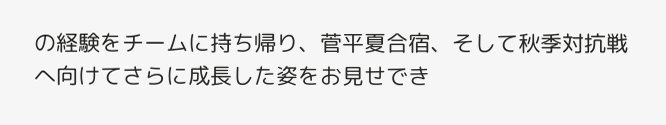の経験をチームに持ち帰り、菅平夏合宿、そして秋季対抗戦へ向けてさらに成長した姿をお見せでき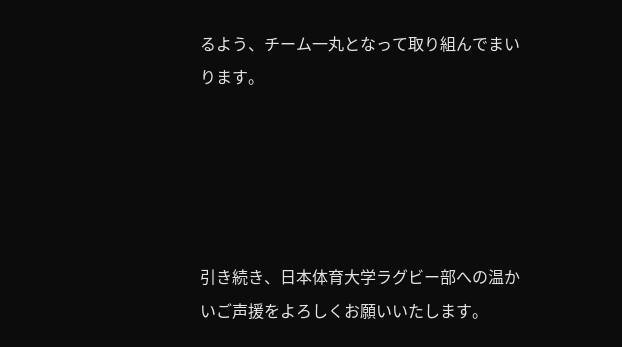るよう、チーム一丸となって取り組んでまいります。





引き続き、日本体育大学ラグビー部への温かいご声援をよろしくお願いいたします。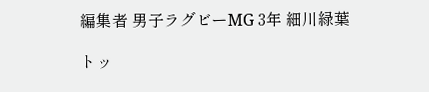編集者 男子ラグビーMG 3年 細川緑葉

トッ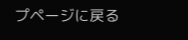プページに戻る